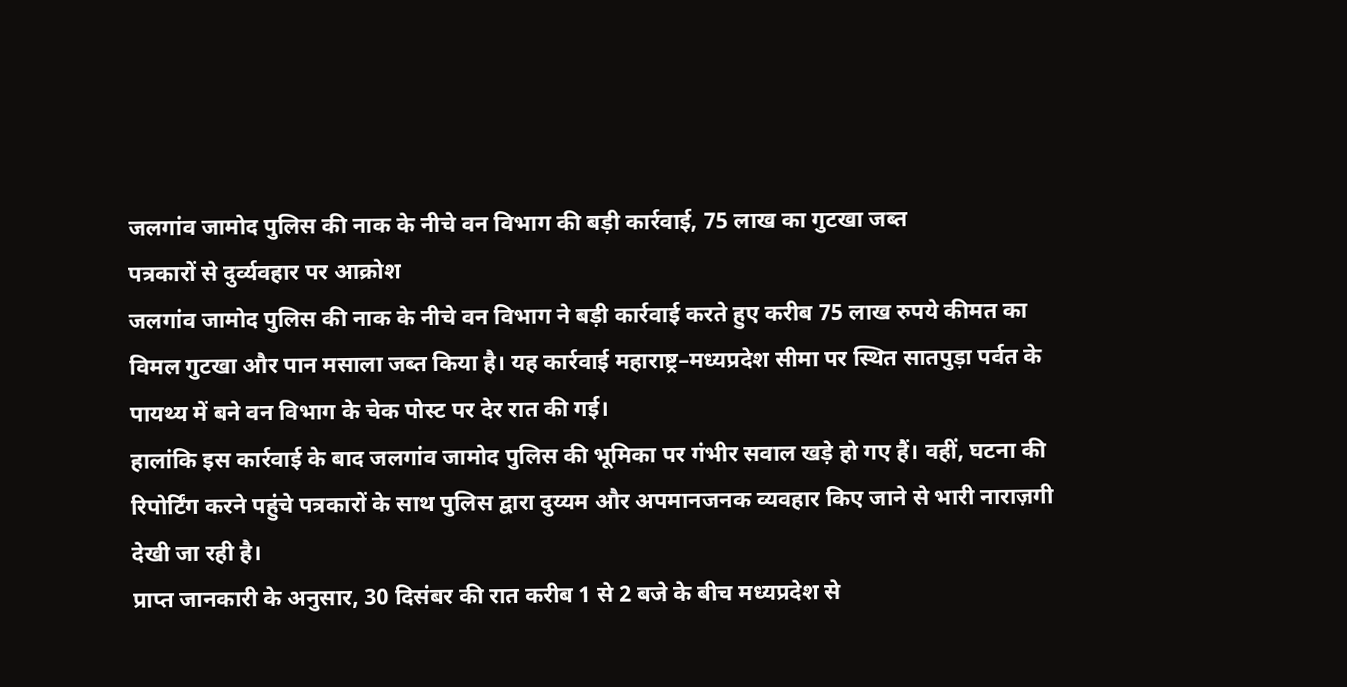जलगांव जामोद पुलिस की नाक के नीचे वन विभाग की बड़ी कार्रवाई, 75 लाख का गुटखा जब्त
पत्रकारों से दुर्व्यवहार पर आक्रोश
जलगांव जामोद पुलिस की नाक के नीचे वन विभाग ने बड़ी कार्रवाई करते हुए करीब 75 लाख रुपये कीमत का विमल गुटखा और पान मसाला जब्त किया है। यह कार्रवाई महाराष्ट्र–मध्यप्रदेश सीमा पर स्थित सातपुड़ा पर्वत के पायथ्य में बने वन विभाग के चेक पोस्ट पर देर रात की गई।
हालांकि इस कार्रवाई के बाद जलगांव जामोद पुलिस की भूमिका पर गंभीर सवाल खड़े हो गए हैं। वहीं, घटना की रिपोर्टिंग करने पहुंचे पत्रकारों के साथ पुलिस द्वारा दुय्यम और अपमानजनक व्यवहार किए जाने से भारी नाराज़गी देखी जा रही है।
प्राप्त जानकारी के अनुसार, 30 दिसंबर की रात करीब 1 से 2 बजे के बीच मध्यप्रदेश से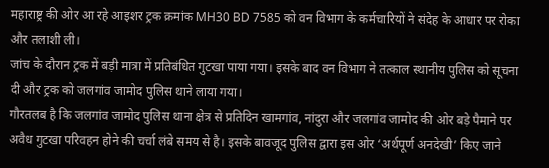महाराष्ट्र की ओर आ रहे आइशर ट्रक क्रमांक MH30 BD 7585 को वन विभाग के कर्मचारियों ने संदेह के आधार पर रोका और तलाशी ली।
जांच के दौरान ट्रक में बड़ी मात्रा में प्रतिबंधित गुटखा पाया गया। इसके बाद वन विभाग ने तत्काल स्थानीय पुलिस को सूचना दी और ट्रक को जलगांव जामोद पुलिस थाने लाया गया।
गौरतलब है कि जलगांव जामोद पुलिस थाना क्षेत्र से प्रतिदिन खामगांव, नांदुरा और जलगांव जामोद की ओर बड़े पैमाने पर अवैध गुटखा परिवहन होने की चर्चा लंबे समय से है। इसके बावजूद पुलिस द्वारा इस ओर ‘अर्थपूर्ण अनदेखी’ किए जाने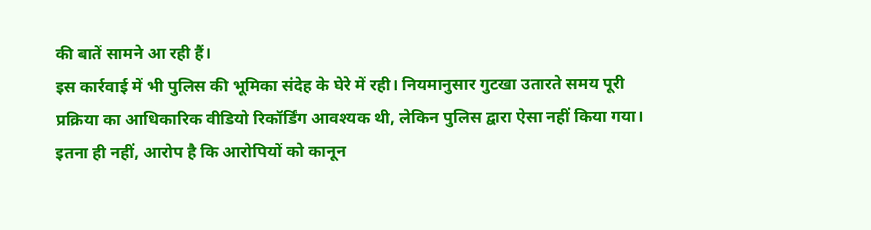की बातें सामने आ रही हैं।
इस कार्रवाई में भी पुलिस की भूमिका संदेह के घेरे में रही। नियमानुसार गुटखा उतारते समय पूरी प्रक्रिया का आधिकारिक वीडियो रिकॉर्डिंग आवश्यक थी, लेकिन पुलिस द्वारा ऐसा नहीं किया गया।
इतना ही नहीं, आरोप है कि आरोपियों को कानून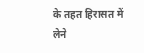के तहत हिरासत में लेने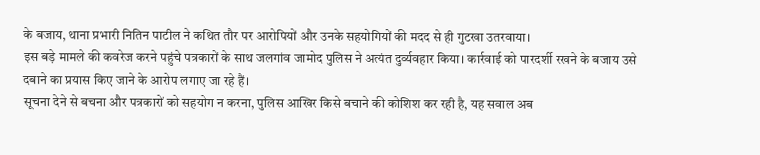के बजाय, थाना प्रभारी नितिन पाटील ने कथित तौर पर आरोपियों और उनके सहयोगियों की मदद से ही गुटखा उतरवाया।
इस बड़े मामले की कवरेज करने पहुंचे पत्रकारों के साथ जलगांव जामोद पुलिस ने अत्यंत दुर्व्यवहार किया। कार्रवाई को पारदर्शी रखने के बजाय उसे दबाने का प्रयास किए जाने के आरोप लगाए जा रहे हैं।
सूचना देने से बचना और पत्रकारों को सहयोग न करना, पुलिस आखिर किसे बचाने की कोशिश कर रही है, यह सवाल अब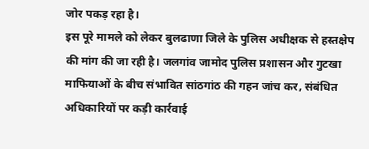जोर पकड़ रहा है।
इस पूरे मामले को लेकर बुलढाणा जिले के पुलिस अधीक्षक से हस्तक्षेप की मांग की जा रही है। जलगांव जामोद पुलिस प्रशासन और गुटखा माफियाओं के बीच संभावित सांठगांठ की गहन जांच कर, संबंधित अधिकारियों पर कड़ी कार्रवाई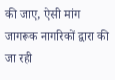की जाए, ऐसी मांग जागरूक नागरिकों द्वारा की जा रही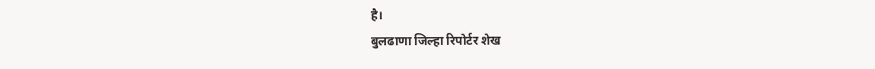है।
बुलढाणा जिल्हा रिपोर्टर शेख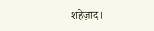शहेज़ाद।